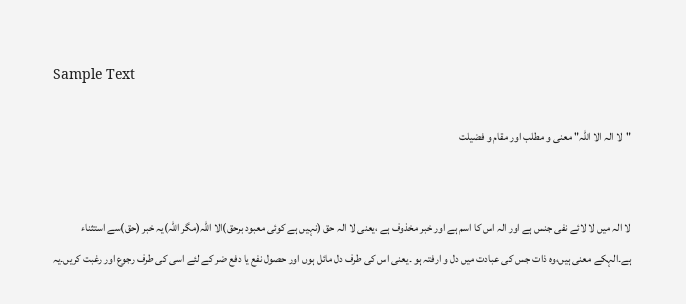Sample Text

"لا الہ الا اللہ" معنی و مطلب اور مقام و فضیلت


لا الہ میں لا لائے نفی جنس ہے اور الہ اس کا اسم ہے اور خبر مخذوف ہے ،یعنی لا الہ حق (نہیں ہے کوئی معبود برحق)الا اللہ(مگر اللہ)یہ خبر (حق)سے استثناء ہے۔الہکے معنی ہیں،وہ ذات جس کی عبادت میں دل و ارفتہ ہو ۔یعنی اس کی طرف دل مائل ہوں اور حصول نفع یا دفع ضر کے لئے اسی کی طرف رجوع اور رغبت کریں۔یہ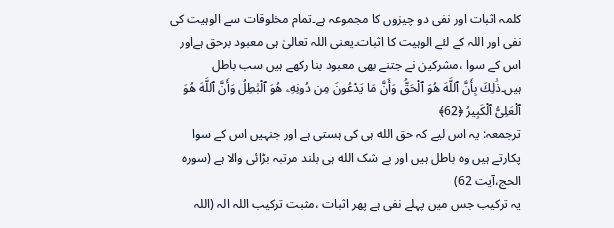کلمہ اثبات اور نفی دو چیزوں کا مجموعہ ہے۔تمام مخلوقات سے الوہیت کی نفی اور اللہ کے لئے الوہیت کا اثبات۔یعنی اللہ تعالیٰ ہی معبود برحق ہےاور اس کے سوا ،مشرکین نے جتنے بھی معبود بنا رکھے ہیں سب باطل ہیں۔ذَٰلِكَ بِأَنَّ ٱللَّهَ هُوَ ٱلْحَقُّ وَأَنَّ مَا يَدْعُونَ مِن دُونِهِۦ هُوَ ٱلْبَٰطِلُ وَأَنَّ ٱللَّهَ هُوَ ٱلْعَلِىُّ ٱلْكَبِيرُ ﴿62﴾
ترجمعہ: یہ اس لیے کہ حق الله ہی کی ہستی ہے اور جنہیں اس کے سوا پکارتے ہیں وہ باطل ہیں اور بے شک الله ہی بلند مرتبہ بڑائی والا ہے (سورہ الحج،آیت 62)
یہ ترکیب جس میں پہلے نفی ہے پھر اثبات ،مثبت ترکیب اللہ الہ (اللہ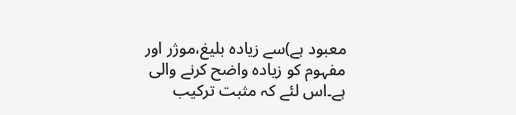معبود ہے)سے زیادہ بلیغ،موژر اور مفہوم کو زیادہ واضح کرنے والی ہے۔اس لئے کہ مثبت ترکیب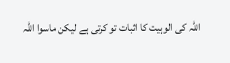اللہ کی الوہیت کا اثبات تو کرتی ہے لیکن ماسوا اللہ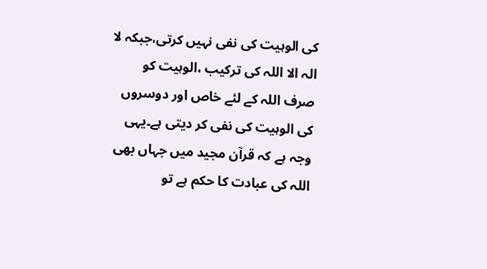کی الوہیت کی نفی نہیں کرتی،جبکہ لا الہ الا اللہ کی ترکیب ،الوہیت کو صرف اللہ کے لئے خاص اور دوسروں کی الوہیت کی نفی کر دیتی ہے۔یہی وجہ ہے کہ قرآن مجید میں جہاں بھی اللہ کی عبادت کا حکم ہے تو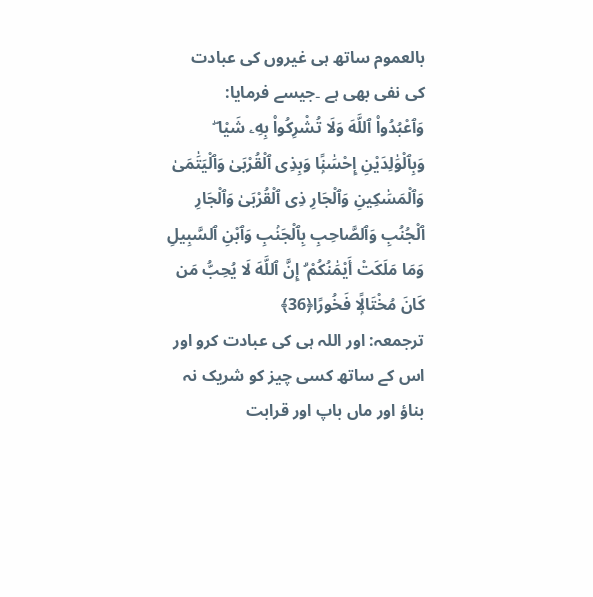بالعموم ساتھ ہی غیروں کی عبادت کی نفی بھی ہے ۔جیسے فرمایا:
وَٱعْبُدُوا۟ ٱللَّهَ وَلَا تُشْرِكُوا۟ بِهِۦ شَيْا ۖ وَبِٱلْوَٰلِدَيْنِ إِحْسَٰنًۭا وَبِذِى ٱلْقُرْبَىٰ وَٱلْيَتَٰمَىٰ وَٱلْمَسَٰكِينِ وَٱلْجَارِ ذِى ٱلْقُرْبَىٰ وَٱلْجَارِ ٱلْجُنُبِ وَٱلصَّاحِبِ بِٱلْجَنۢبِ وَٱبْنِ ٱلسَّبِيلِ وَمَا مَلَكَتْ أَيْمَٰنُكُمْ ۗ إِنَّ ٱللَّهَ لَا يُحِبُّ مَن كَانَ مُخْتَالًۭا فَخُورًا﴿36﴾
ترجمعہ: اور اللہ ہی کی عبادت کرو اور اس کے ساتھ کسی چیز کو شریک نہ بناؤ اور ماں باپ اور قرابت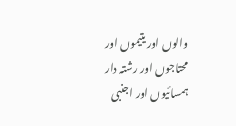والوں اور یتیموں اور محتاجوں اور رشتہ دار ہمسائیوں اور اجنبی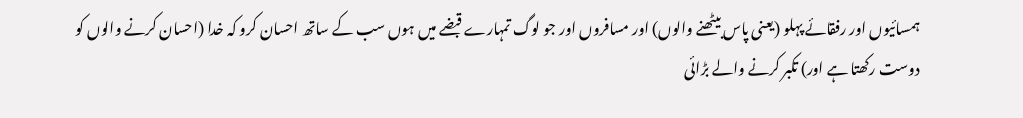ہمسائیوں اور رفقائے پہلو (یعنی پاس بیٹھنے والوں) اور مسافروں اور جو لوگ تمہارے قبضے میں ہوں سب کے ساتھ احسان کرو کہ خدا (احسان کرنے والوں کو دوست رکھتا ہے اور) تکبر کرنے والے بڑائی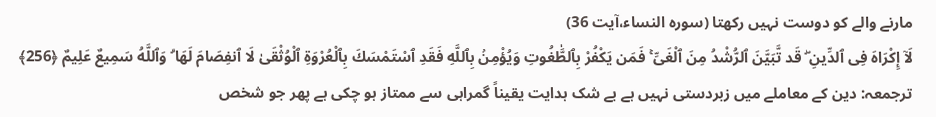مارنے والے کو دوست نہیں رکھتا (سورہ النساء،آیت 36)
لَآ إِكْرَاهَ فِى ٱلدِّينِ ۖ قَد تَّبَيَّنَ ٱلرُّشْدُ مِنَ ٱلْغَىِّ ۚ فَمَن يَكْفُرْ بِٱلطَّٰغُوتِ وَيُؤْمِنۢ بِٱللَّهِ فَقَدِ ٱسْتَمْسَكَ بِٱلْعُرْوَةِ ٱلْوُثْقَىٰ لَا ٱنفِصَامَ لَهَا ۗ وَٱللَّهُ سَمِيعٌ عَلِيمٌ ﴿256﴾
ترجمعہ: دین کے معاملے میں زبردستی نہیں ہے بے شک ہدایت یقیناً گمراہی سے ممتاز ہو چکی ہے پھر جو شخص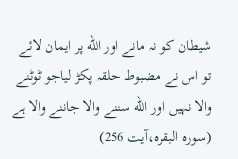شیطان کو نہ مانے اور الله پر ایمان لائے تو اس نے مضبوط حلقہ پکڑ لیاجو ٹوٹنے والا نہیں اور الله سننے والا جاننے والا ہے (سورہ البقرہ،آیت 256)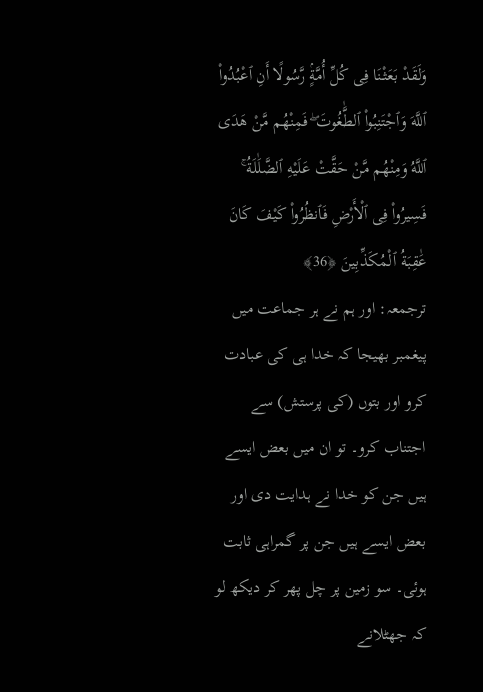وَلَقَدْ بَعَثْنَا فِى كُلِّ أُمَّةٍۢ رَّسُولًا أَنِ ٱعْبُدُوا۟ ٱللَّهَ وَٱجْتَنِبُوا۟ ٱلطَّٰغُوتَ ۖ فَمِنْهُم مَّنْ هَدَى ٱللَّهُ وَمِنْهُم مَّنْ حَقَّتْ عَلَيْهِ ٱلضَّلَٰلَةُ ۚ فَسِيرُوا۟ فِى ٱلْأَرْضِ فَٱنظُرُوا۟ كَيْفَ كَانَ عَٰقِبَةُ ٱلْمُكَذِّبِينَ ﴿36﴾
ترجمعہ: اور ہم نے ہر جماعت میں پیغمبر بھیجا کہ خدا ہی کی عبادت کرو اور بتوں (کی پرستش) سے اجتناب کرو۔ تو ان میں بعض ایسے ہیں جن کو خدا نے ہدایت دی اور بعض ایسے ہیں جن پر گمراہی ثابت ہوئی۔ سو زمین پر چل پھر کر دیکھ لو کہ جھٹلانے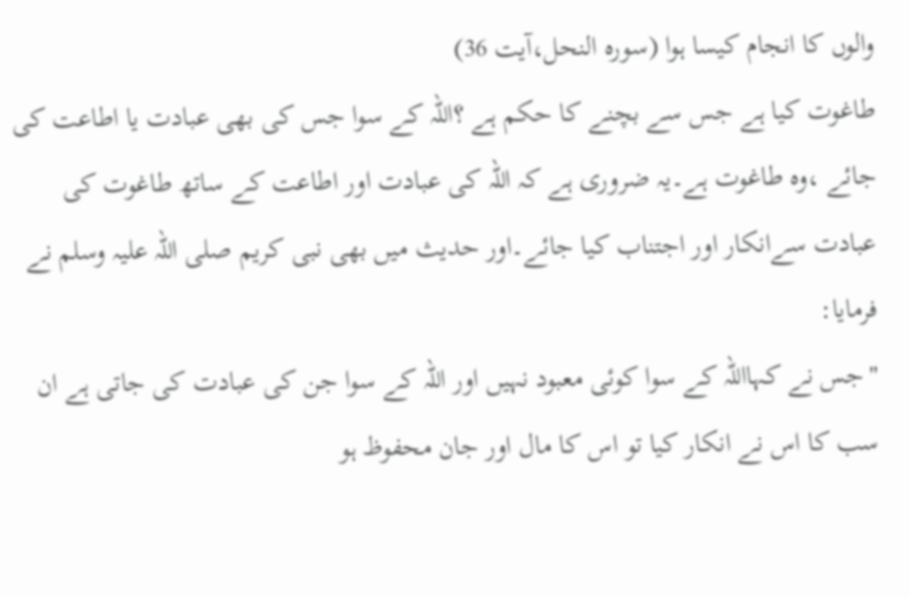والوں کا انجام کیسا ہوا (سورہ النحل،آیت 36)
طاغوت کیا ہے جس سے بچنے کا حکم ہے ؟اللہ کے سوا جس کی بھی عبادت یا اطاعت کی جائے ،وہ طاغوت ہے۔یہ ضروری ہے کہ اللہ کی عبادت اور اطاعت کے ساتھ طاغوت کی عبادت سےانکار اور اجتناب کیا جائے۔اور حدیث میں بھی نبی کریم صلی اللہ علیہ وسلم نے فرمایا:
"جس نے کہااللہ کے سوا کوئی معبود نہیں اور اللہ کے سوا جن کی عبادت کی جاتی ہے ان سب کا اس نے انکار کیا تو اس کا مال اور جان محفوظ ہو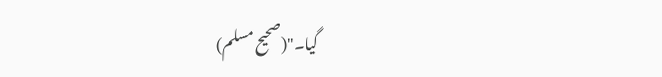گیا۔"(صحیح مسلم)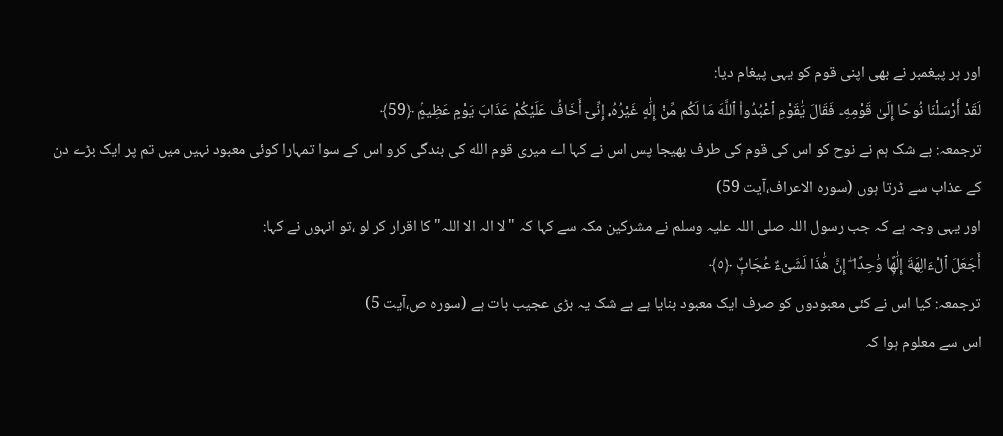اور ہر پیغمبر نے بھی اپنی قوم کو یہی پیغام دیا:
لَقَدْ أَرْسَلْنَا نُوحًا إِلَىٰ قَوْمِهِۦ فَقَالَ يَٰقَوْمِ ٱعْبُدُوا۟ ٱللَّهَ مَا لَكُم مِّنْ إِلَٰهٍ غَيْرُهُۥ إِنِّىٓ أَخَافُ عَلَيْكُمْ عَذَابَ يَوْمٍ عَظِيمٍۢ ﴿59﴾
ترجمعہ: بے شک ہم نے نوح کو اس کی قوم کی طرف بھیجا پس اس نے کہا اے میری قوم الله کی بندگی کرو اس کے سوا تمہارا کوئی معبود نہیں میں تم پر ایک بڑے دن کے عذاب سے ڈرتا ہوں (سورہ الاعراف،آیت 59)
اور یہی وجہ ہے کہ جب رسول اللہ صلی اللہ علیہ وسلم نے مشرکین مکہ سے کہا کہ "لا الہ الا اللہ" کا اقرار کر لو ،تو انہوں نے کہا:
أَجَعَلَ ٱلْءَالِهَةَ إِلَٰهًۭا وَٰحِدًا ۖ إِنَّ هَٰذَا لَشَىْءٌ عُجَابٌۭ ﴿٥﴾
ترجمعہ: کیا اس نے کئی معبودوں کو صرف ایک معبود بنایا ہے بے شک یہ بڑی عجیب بات ہے (سورہ ص،آیت 5)
اس سے معلوم ہوا کہ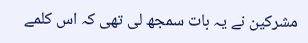مشرکین نے یہ بات سمجھ لی تھی کہ اس کلمے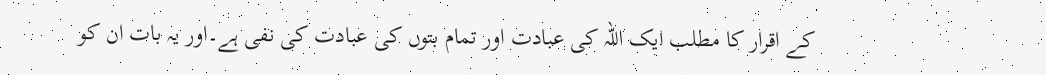کے اقرار کا مطلب ایک اللہ کی عبادت اور تمام بتوں کی عبادت کی نفی ہے۔اور یہ بات ان کو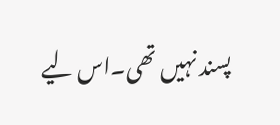پسند نہیں تھی۔اس لیے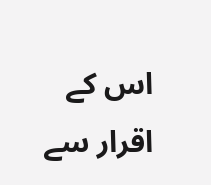اس کے اقرار سے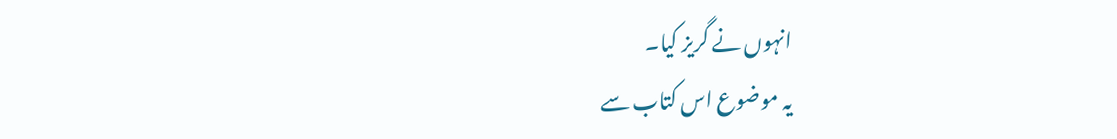انہوں نے گریز کیا۔
یہ موضوع اس کتاب سے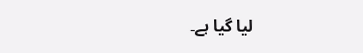لیا گیا ہے۔